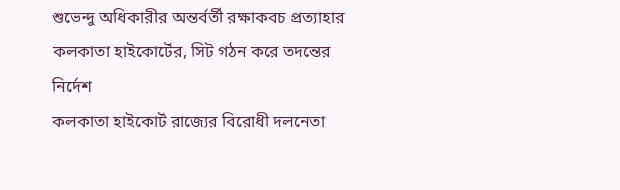শুভেন্দু অধিকারীর অন্তর্বর্তী রক্ষাকবচ প্রত্যাহার কলকাতা হাইকোর্টের, সিট গঠন করে তদন্তের নির্দেশ
কলকাতা হাইকোর্ট রাজ্যের বিরোধী দলনেতা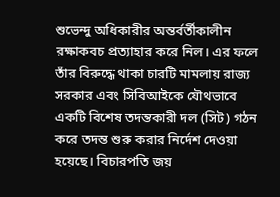শুভেন্দু অধিকারীর অন্তর্বর্তীকালীন রক্ষাকবচ প্রত্যাহার করে নিল। এর ফলে তাঁর বিরুদ্ধে থাকা চারটি মামলায় রাজ্য সরকার এবং সিবিআইকে যৌথভাবে একটি বিশেষ তদন্তকারী দল (সিট) গঠন করে তদন্ত শুরু করার নির্দেশ দেওয়া হয়েছে। বিচারপতি জয়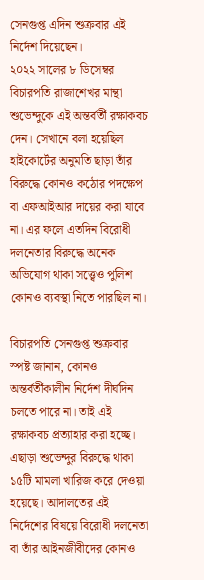সেনগুপ্ত এদিন শুক্রবার এই নির্দেশ দিয়েছেন।
২০২২ সালের ৮ ডিসেম্বর বিচারপতি রাজাশেখর মান্থা শুভেন্দুকে এই অন্তর্বর্তী রক্ষাকবচ দেন। সেখানে বলা হয়েছিল হাইকোর্টের অনুমতি ছাড়া তাঁর বিরুদ্ধে কোনও কঠোর পদক্ষেপ বা এফআইআর দায়ের করা যাবে না। এর ফলে এতদিন বিরোধী দলনেতার বিরুদ্ধে অনেক অভিযোগ থাকা সত্ত্বেও পুলিশ কোনও ব্যবস্থা নিতে পারছিল না।

বিচারপতি সেনগুপ্ত শুক্রবার স্পষ্ট জানান, কোনও অন্তর্বর্তীকালীন নির্দেশ দীর্ঘদিন চলতে পারে না। তাই এই রক্ষাকবচ প্রত্যাহার করা হচ্ছে। এছাড়া শুভেন্দুর বিরুদ্ধে থাকা ১৫টি মামলা খারিজ করে দেওয়া হয়েছে। আদালতের এই নির্দেশের বিষয়ে বিরোধী দলনেতা বা তাঁর আইনজীবীদের কোনও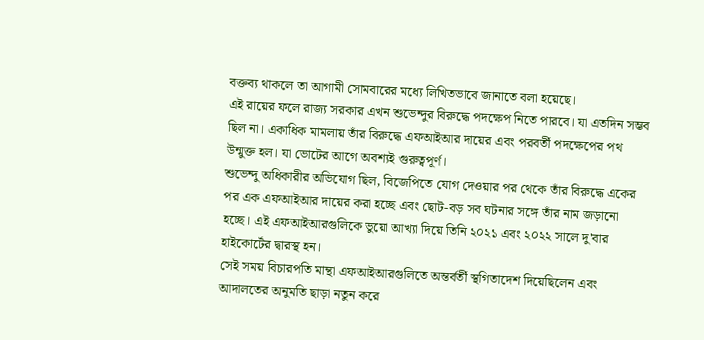বক্তব্য থাকলে তা আগামী সোমবারের মধ্যে লিখিতভাবে জানাতে বলা হয়েছে।
এই রায়ের ফলে রাজ্য সরকার এখন শুভেন্দুর বিরুদ্ধে পদক্ষেপ নিতে পারবে। যা এতদিন সম্ভব ছিল না। একাধিক মামলায় তাঁর বিরুদ্ধে এফআইআর দায়ের এবং পরবর্তী পদক্ষেপের পথ উন্মুক্ত হল। যা ভোটের আগে অবশ্যই গুরুত্বপূর্ণ।
শুভেন্দু অধিকারীর অভিযোগ ছিল, বিজেপিতে যোগ দেওয়ার পর থেকে তাঁর বিরুদ্ধে একের পর এক এফআইআর দায়ের করা হচ্ছে এবং ছোট-বড় সব ঘটনার সঙ্গে তাঁর নাম জড়ানো হচ্ছে। এই এফআইআরগুলিকে ভুয়ো আখ্যা দিয়ে তিনি ২০২১ এবং ২০২২ সালে দু'বার হাইকোর্টের দ্বারস্থ হন।
সেই সময় বিচারপতি মান্থা এফআইআরগুলিতে অন্তর্বর্তী স্থগিতাদেশ দিয়েছিলেন এবং আদালতের অনুমতি ছাড়া নতুন করে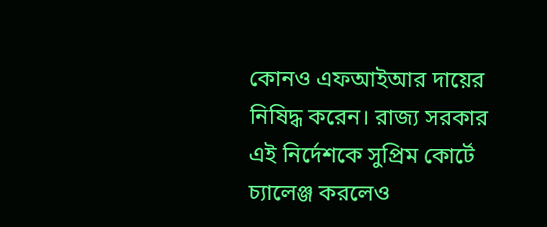কোনও এফআইআর দায়ের নিষিদ্ধ করেন। রাজ্য সরকার এই নির্দেশকে সুপ্রিম কোর্টে চ্যালেঞ্জ করলেও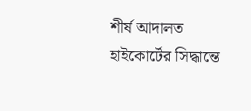শীর্ষ আদালত হাইকোর্টের সিদ্ধান্তে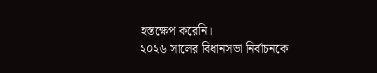হস্তক্ষেপ করেনি।
২০২৬ সালের বিধানসভা নির্বাচনকে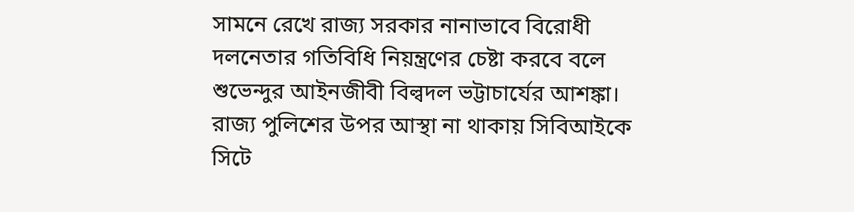সামনে রেখে রাজ্য সরকার নানাভাবে বিরোধী দলনেতার গতিবিধি নিয়ন্ত্রণের চেষ্টা করবে বলে শুভেন্দুর আইনজীবী বিল্বদল ভট্টাচার্যের আশঙ্কা। রাজ্য পুলিশের উপর আস্থা না থাকায় সিবিআইকে সিটে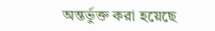অন্তর্ভুক্ত করা হয়েছে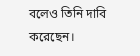বলেও তিনি দাবি করেছেন।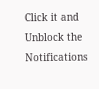Click it and Unblock the Notifications